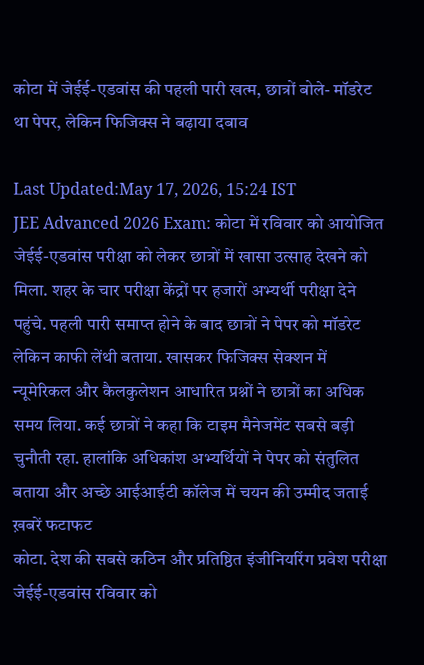कोटा में जेईई-एडवांस की पहली पारी खत्म, छात्रों बोले- मॉडरेट था पेपर, लेकिन फिजिक्स ने बढ़ाया दबाव

Last Updated:May 17, 2026, 15:24 IST
JEE Advanced 2026 Exam: कोटा में रविवार को आयोजित जेईई-एडवांस परीक्षा को लेकर छात्रों में खासा उत्साह देखने को मिला. शहर के चार परीक्षा केंद्रों पर हजारों अभ्यर्थी परीक्षा देने पहुंचे. पहली पारी समाप्त होने के बाद छात्रों ने पेपर को मॉडरेट लेकिन काफी लेंथी बताया. खासकर फिजिक्स सेक्शन में न्यूमेरिकल और कैलकुलेशन आधारित प्रश्नों ने छात्रों का अधिक समय लिया. कई छात्रों ने कहा कि टाइम मैनेजमेंट सबसे बड़ी चुनौती रहा. हालांकि अधिकांश अभ्यर्थियों ने पेपर को संतुलित बताया और अच्छे आईआईटी कॉलेज में चयन की उम्मीद जताई
ख़बरें फटाफट
कोटा. देश की सबसे कठिन और प्रतिष्ठित इंजीनियरिंग प्रवेश परीक्षा जेईई-एडवांस रविवार को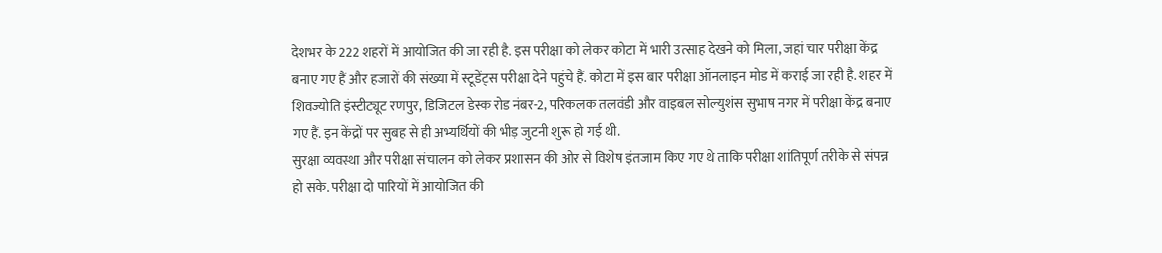देशभर के 222 शहरों में आयोजित की जा रही है. इस परीक्षा को लेकर कोटा में भारी उत्साह देखने को मिला, जहां चार परीक्षा केंद्र बनाए गए हैं और हजारों की संख्या में स्टूडेंट्स परीक्षा देने पहुंचे हैं. कोटा में इस बार परीक्षा ऑनलाइन मोड में कराई जा रही है. शहर में शिवज्योति इंस्टीट्यूट रणपुर, डिजिटल डेस्क रोड नंबर-2, परिकलक तलवंडी और वाइबल सोल्युशंस सुभाष नगर में परीक्षा केंद्र बनाए गए हैं. इन केंद्रों पर सुबह से ही अभ्यर्थियों की भीड़ जुटनी शुरू हो गई थी.
सुरक्षा व्यवस्था और परीक्षा संचालन को लेकर प्रशासन की ओर से विशेष इंतजाम किए गए थे ताकि परीक्षा शांतिपूर्ण तरीके से संपन्न हो सके. परीक्षा दो पारियों में आयोजित की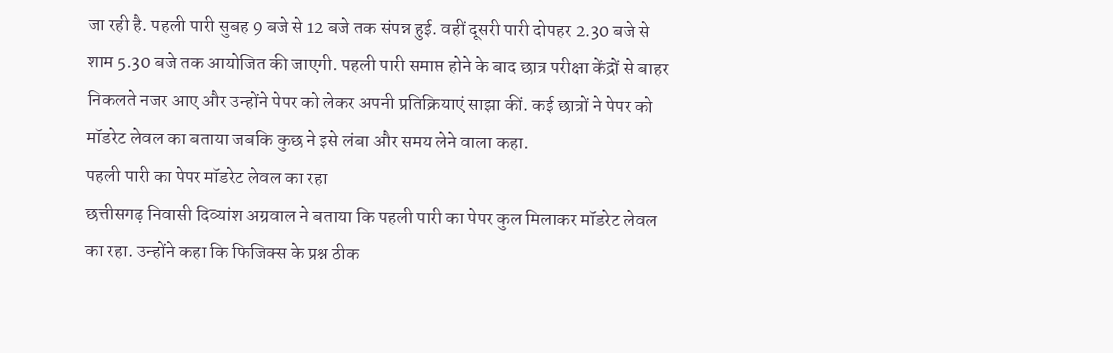जा रही है. पहली पारी सुबह 9 बजे से 12 बजे तक संपन्न हुई. वहीं दूसरी पारी दोपहर 2.30 बजे से शाम 5.30 बजे तक आयोजित की जाएगी. पहली पारी समाप्त होने के बाद छात्र परीक्षा केंद्रों से बाहर निकलते नजर आए और उन्होंने पेपर को लेकर अपनी प्रतिक्रियाएं साझा कीं. कई छात्रों ने पेपर को मॉडरेट लेवल का बताया जबकि कुछ ने इसे लंबा और समय लेने वाला कहा.
पहली पारी का पेपर मॉडरेट लेवल का रहा
छत्तीसगढ़ निवासी दिव्यांश अग्रवाल ने बताया कि पहली पारी का पेपर कुल मिलाकर मॉडरेट लेवल का रहा. उन्होंने कहा कि फिजिक्स के प्रश्न ठीक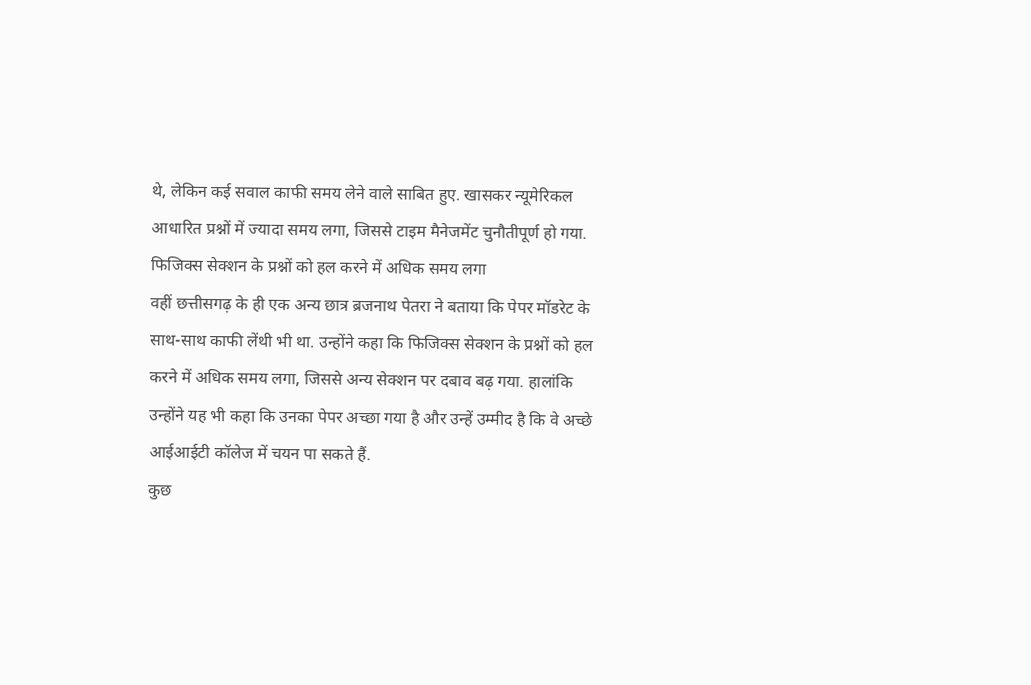थे, लेकिन कई सवाल काफी समय लेने वाले साबित हुए. खासकर न्यूमेरिकल आधारित प्रश्नों में ज्यादा समय लगा, जिससे टाइम मैनेजमेंट चुनौतीपूर्ण हो गया.
फिजिक्स सेक्शन के प्रश्नों को हल करने में अधिक समय लगा
वहीं छत्तीसगढ़ के ही एक अन्य छात्र ब्रजनाथ पेतरा ने बताया कि पेपर मॉडरेट के साथ-साथ काफी लेंथी भी था. उन्होंने कहा कि फिजिक्स सेक्शन के प्रश्नों को हल करने में अधिक समय लगा, जिससे अन्य सेक्शन पर दबाव बढ़ गया. हालांकि उन्होंने यह भी कहा कि उनका पेपर अच्छा गया है और उन्हें उम्मीद है कि वे अच्छे आईआईटी कॉलेज में चयन पा सकते हैं.
कुछ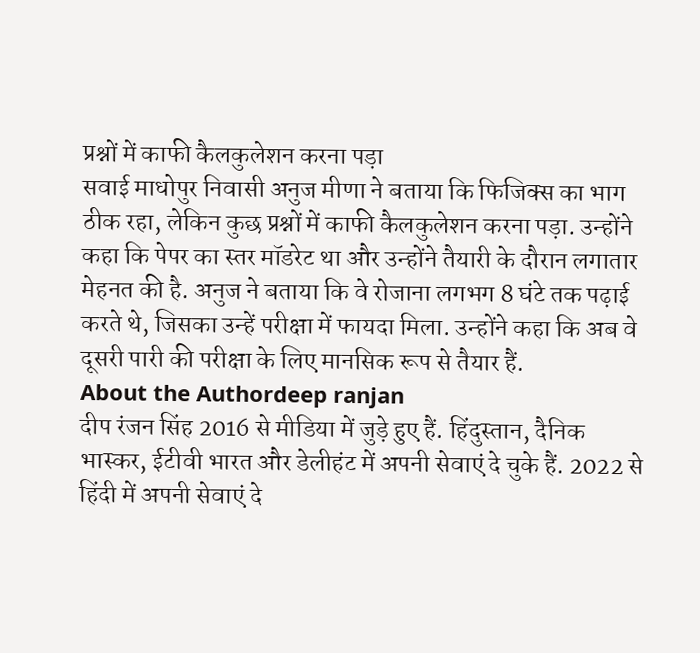प्रश्नों में काफी कैलकुलेशन करना पड़ा
सवाई माधोपुर निवासी अनुज मीणा ने बताया कि फिजिक्स का भाग ठीक रहा, लेकिन कुछ प्रश्नों में काफी कैलकुलेशन करना पड़ा. उन्होंने कहा कि पेपर का स्तर मॉडरेट था और उन्होंने तैयारी के दौरान लगातार मेहनत की है. अनुज ने बताया कि वे रोजाना लगभग 8 घंटे तक पढ़ाई करते थे, जिसका उन्हें परीक्षा में फायदा मिला. उन्होंने कहा कि अब वे दूसरी पारी की परीक्षा के लिए मानसिक रूप से तैयार हैं.
About the Authordeep ranjan
दीप रंजन सिंह 2016 से मीडिया में जुड़े हुए हैं. हिंदुस्तान, दैनिक भास्कर, ईटीवी भारत और डेलीहंट में अपनी सेवाएं दे चुके हैं. 2022 से हिंदी में अपनी सेवाएं दे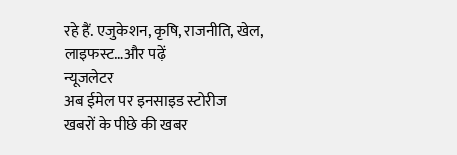रहे हैं. एजुकेशन, कृषि, राजनीति, खेल, लाइफस्ट…और पढ़ें
न्यूजलेटर
अब ईमेल पर इनसाइड स्टोरीज
खबरों के पीछे की खबर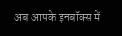अब आपके इनबॉक्स में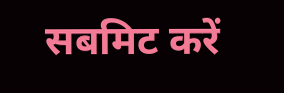सबमिट करें